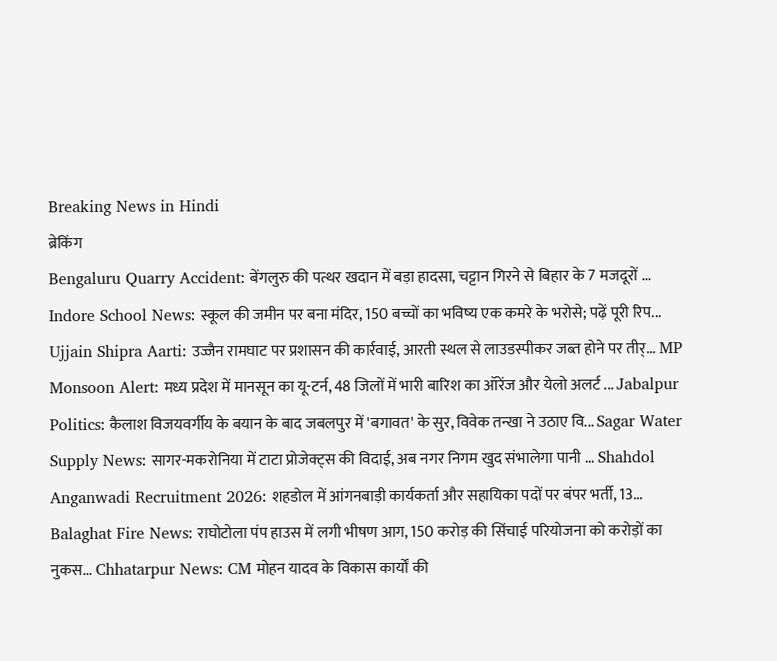Breaking News in Hindi
ब्रेकिंग
Bengaluru Quarry Accident: बेंगलुरु की पत्थर खदान में बड़ा हादसा, चट्टान गिरने से बिहार के 7 मजदूरों ... Indore School News: स्कूल की जमीन पर बना मंदिर, 150 बच्चों का भविष्य एक कमरे के भरोसे; पढ़ें पूरी रिप... Ujjain Shipra Aarti: उज्जैन रामघाट पर प्रशासन की कार्रवाई, आरती स्थल से लाउडस्पीकर जब्त होने पर तीर्... MP Monsoon Alert: मध्य प्रदेश में मानसून का यू-टर्न, 48 जिलों में भारी बारिश का ऑरेंज और येलो अलर्ट ... Jabalpur Politics: कैलाश विजयवर्गीय के बयान के बाद जबलपुर में 'बगावत' के सुर, विवेक तन्खा ने उठाए वि... Sagar Water Supply News: सागर-मकरोनिया में टाटा प्रोजेक्ट्स की विदाई, अब नगर निगम खुद संभालेगा पानी ... Shahdol Anganwadi Recruitment 2026: शहडोल में आंगनबाड़ी कार्यकर्ता और सहायिका पदों पर बंपर भर्ती, 13... Balaghat Fire News: राघोटोला पंप हाउस में लगी भीषण आग, 150 करोड़ की सिंचाई परियोजना को करोड़ों का नुकस... Chhatarpur News: CM मोहन यादव के विकास कार्यों की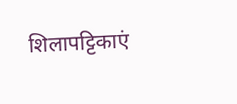शिलापट्टिकाएं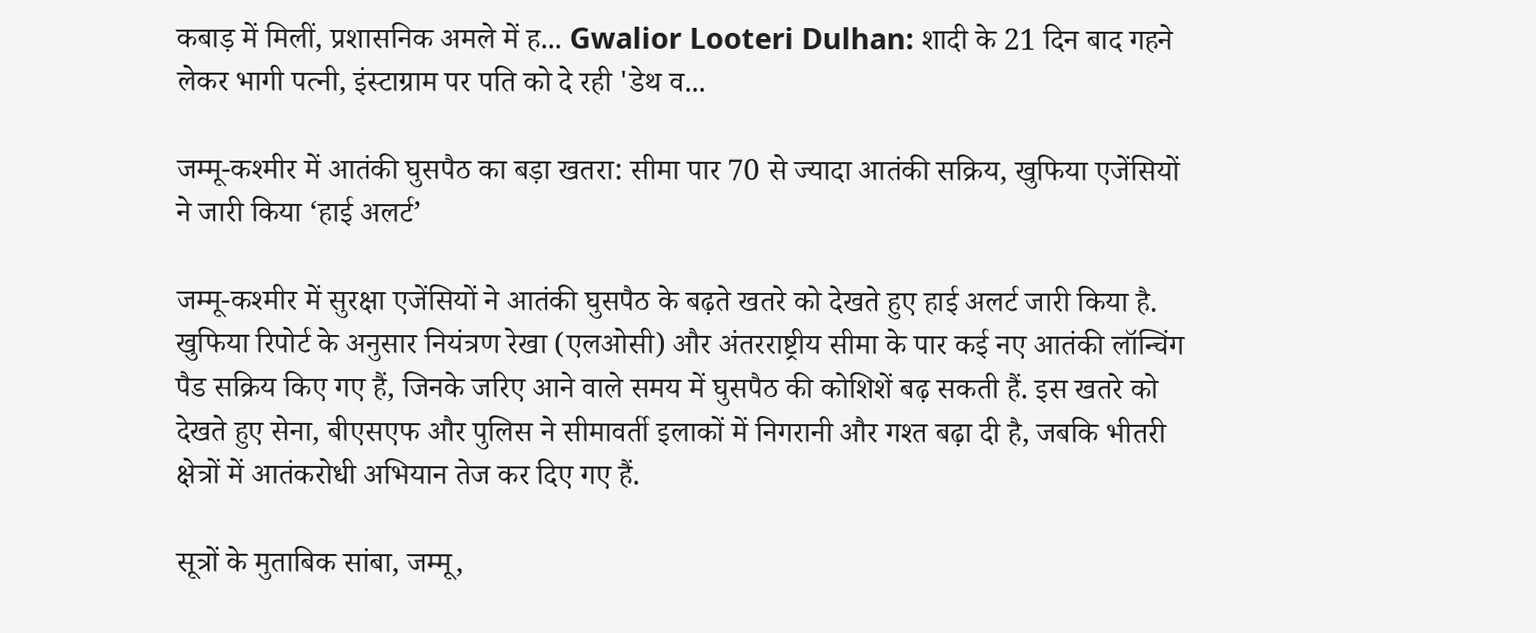कबाड़ में मिलीं, प्रशासनिक अमले में ह... Gwalior Looteri Dulhan: शादी के 21 दिन बाद गहने लेकर भागी पत्नी, इंस्टाग्राम पर पति को दे रही 'डेथ व...

जम्मू-कश्मीर में आतंकी घुसपैठ का बड़ा खतरा: सीमा पार 70 से ज्यादा आतंकी सक्रिय, खुफिया एजेंसियों ने जारी किया ‘हाई अलर्ट’

जम्मू-कश्मीर में सुरक्षा एजेंसियों ने आतंकी घुसपैठ के बढ़ते खतरे को देखते हुए हाई अलर्ट जारी किया है. खुफिया रिपोर्ट के अनुसार नियंत्रण रेखा (एलओसी) और अंतरराष्ट्रीय सीमा के पार कई नए आतंकी लॉन्चिंग पैड सक्रिय किए गए हैं, जिनके जरिए आने वाले समय में घुसपैठ की कोशिशें बढ़ सकती हैं. इस खतरे को देखते हुए सेना, बीएसएफ और पुलिस ने सीमावर्ती इलाकों में निगरानी और गश्त बढ़ा दी है, जबकि भीतरी क्षेत्रों में आतंकरोधी अभियान तेज कर दिए गए हैं.

सूत्रों के मुताबिक सांबा, जम्मू,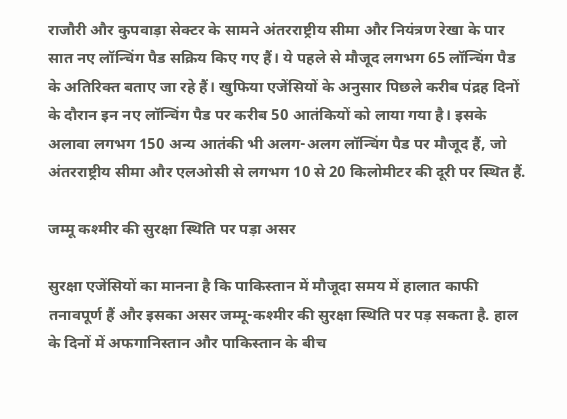राजौरी और कुपवाड़ा सेक्टर के सामने अंतरराष्ट्रीय सीमा और नियंत्रण रेखा के पार सात नए लॉन्चिंग पैड सक्रिय किए गए हैं। ये पहले से मौजूद लगभग 65 लॉन्चिंग पैड के अतिरिक्त बताए जा रहे हैं। खुफिया एजेंसियों के अनुसार पिछले करीब पंद्रह दिनों के दौरान इन नए लॉन्चिंग पैड पर करीब 50 आतंकियों को लाया गया है। इसके अलावा लगभग 150 अन्य आतंकी भी अलग-अलग लॉन्चिंग पैड पर मौजूद हैं, जो अंतरराष्ट्रीय सीमा और एलओसी से लगभग 10 से 20 किलोमीटर की दूरी पर स्थित हैं.

जम्मू कश्मीर की सुरक्षा स्थिति पर पड़ा असर

सुरक्षा एजेंसियों का मानना है कि पाकिस्तान में मौजूदा समय में हालात काफी तनावपूर्ण हैं और इसका असर जम्मू-कश्मीर की सुरक्षा स्थिति पर पड़ सकता है. हाल के दिनों में अफगानिस्तान और पाकिस्तान के बीच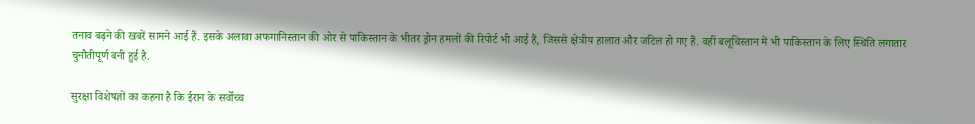तनाव बढ़ने की खबरें सामने आई हैं. इसके अलावा अफगानिस्तान की ओर से पाकिस्तान के भीतर ड्रोन हमलों की रिपोर्ट भी आई हैं, जिससे क्षेत्रीय हालात और जटिल हो गए हैं. वहीं बलूचिस्तान में भी पाकिस्तान के लिए स्थिति लगातार चुनौतीपूर्ण बनी हुई है.

सुरक्षा विशेषज्ञों का कहना है कि ईरान के सर्वोच्च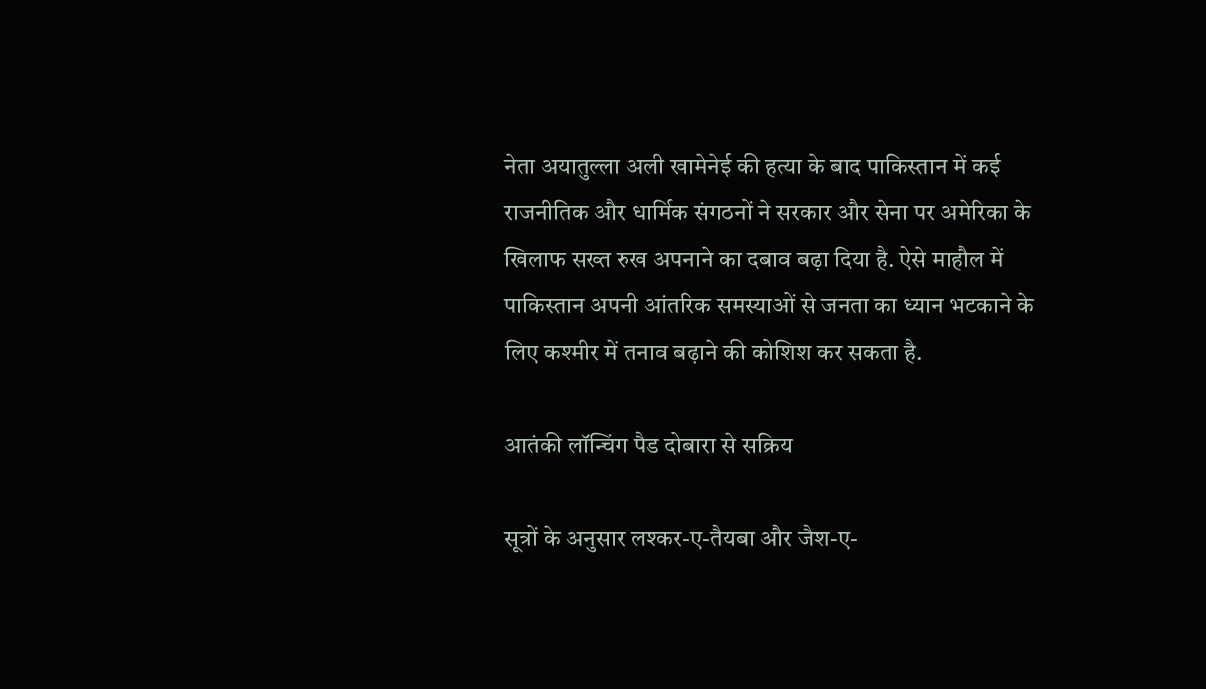नेता अयातुल्ला अली खामेनेई की हत्या के बाद पाकिस्तान में कई राजनीतिक और धार्मिक संगठनों ने सरकार और सेना पर अमेरिका के खिलाफ सख्त रुख अपनाने का दबाव बढ़ा दिया है. ऐसे माहौल में पाकिस्तान अपनी आंतरिक समस्याओं से जनता का ध्यान भटकाने के लिए कश्मीर में तनाव बढ़ाने की कोशिश कर सकता है.

आतंकी लॉन्चिंग पैड दोबारा से सक्रिय

सूत्रों के अनुसार लश्कर-ए-तैयबा और जैश-ए-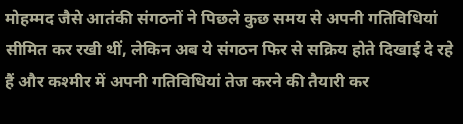मोहम्मद जैसे आतंकी संगठनों ने पिछले कुछ समय से अपनी गतिविधियां सीमित कर रखी थीं, लेकिन अब ये संगठन फिर से सक्रिय होते दिखाई दे रहे हैं और कश्मीर में अपनी गतिविधियां तेज करने की तैयारी कर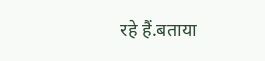रहे हैं.बताया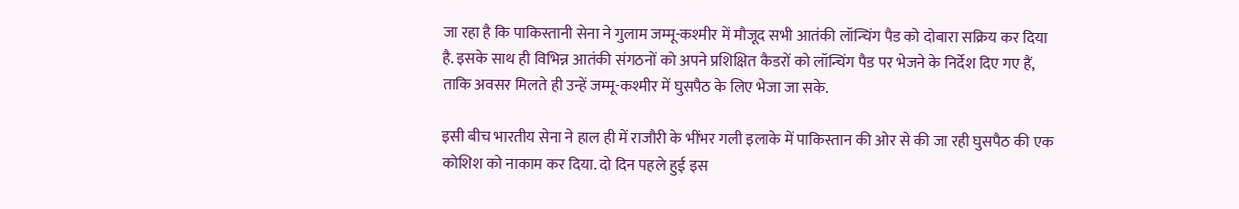जा रहा है कि पाकिस्तानी सेना ने गुलाम जम्मू-कश्मीर में मौजूद सभी आतंकी लॉन्चिंग पैड को दोबारा सक्रिय कर दिया है. इसके साथ ही विभिन्न आतंकी संगठनों को अपने प्रशिक्षित कैडरों को लॉन्चिंग पैड पर भेजने के निर्देश दिए गए हैं, ताकि अवसर मिलते ही उन्हें जम्मू-कश्मीर में घुसपैठ के लिए भेजा जा सके.

इसी बीच भारतीय सेना ने हाल ही में राजौरी के भींभर गली इलाके में पाकिस्तान की ओर से की जा रही घुसपैठ की एक कोशिश को नाकाम कर दिया. दो दिन पहले हुई इस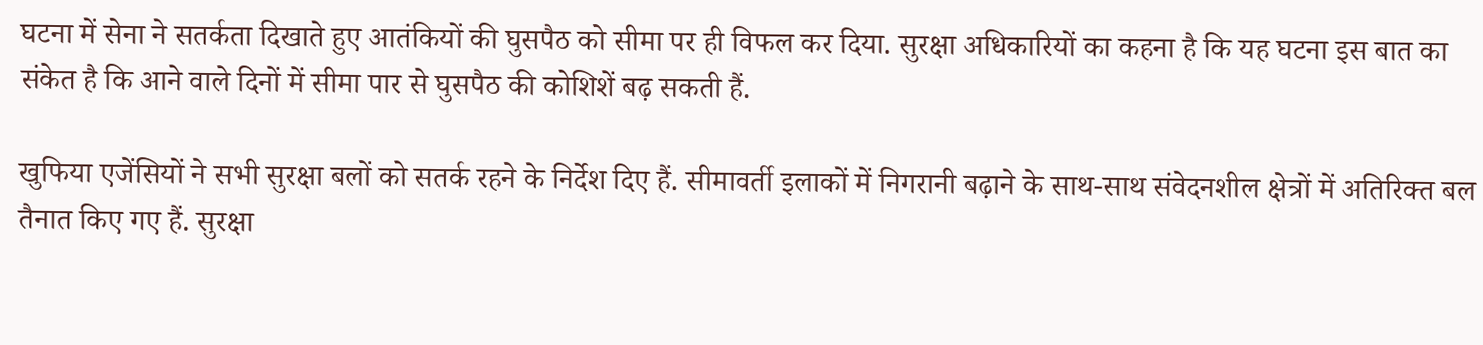घटना में सेना ने सतर्कता दिखाते हुए आतंकियों की घुसपैठ को सीमा पर ही विफल कर दिया. सुरक्षा अधिकारियों का कहना है कि यह घटना इस बात का संकेत है कि आने वाले दिनों में सीमा पार से घुसपैठ की कोशिशें बढ़ सकती हैं.

खुफिया एजेंसियों ने सभी सुरक्षा बलों को सतर्क रहने के निर्देश दिए हैं. सीमावर्ती इलाकों में निगरानी बढ़ाने के साथ-साथ संवेदनशील क्षेत्रों में अतिरिक्त बल तैनात किए गए हैं. सुरक्षा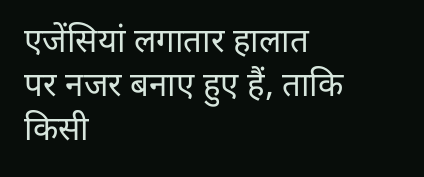एजेंसियां लगातार हालात पर नजर बनाए हुए हैं, ताकि किसी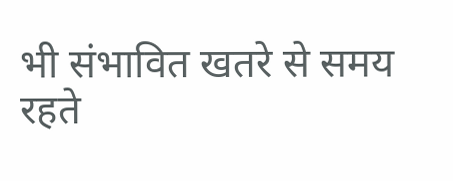भी संभावित खतरे से समय रहते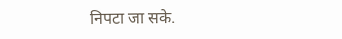निपटा जा सके.